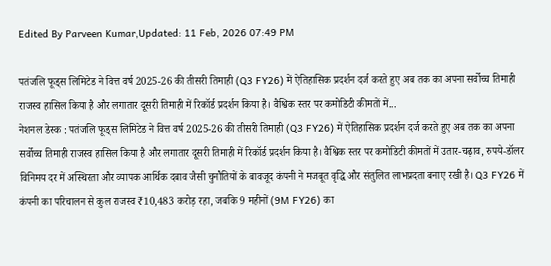Edited By Parveen Kumar,Updated: 11 Feb, 2026 07:49 PM

पतंजलि फूड्स लिमिटेड ने वित्त वर्ष 2025-26 की तीसरी तिमाही (Q3 FY26) में ऐतिहासिक प्रदर्शन दर्ज करते हुए अब तक का अपना सर्वोच्च तिमाही राजस्व हासिल किया है और लगातार दूसरी तिमाही में रिकॉर्ड प्रदर्शन किया है। वैश्विक स्तर पर कमोडिटी कीमतों में...
नेशनल डेस्क : पतंजलि फूड्स लिमिटेड ने वित्त वर्ष 2025-26 की तीसरी तिमाही (Q3 FY26) में ऐतिहासिक प्रदर्शन दर्ज करते हुए अब तक का अपना सर्वोच्च तिमाही राजस्व हासिल किया है और लगातार दूसरी तिमाही में रिकॉर्ड प्रदर्शन किया है। वैश्विक स्तर पर कमोडिटी कीमतों में उतार-चढ़ाव, रुपये-डॉलर विनिमय दर में अस्थिरता और व्यापक आर्थिक दबाव जैसी चुनौतियों के बावजूद कंपनी ने मजबूत वृद्धि और संतुलित लाभप्रदता बनाए रखी है। Q3 FY26 में कंपनी का परिचालन से कुल राजस्व ₹10,483 करोड़ रहा, जबकि 9 महीनों (9M FY26) का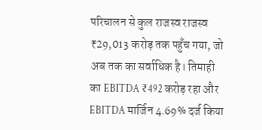परिचालन से कुल राजस्व राजस्व ₹29,013 करोड़ तक पहुँच गया, जो अब तक का सर्वाधिक है। तिमाही का EBITDA ₹492 करोड़ रहा और EBITDA मार्जिन 4.69% दर्ज किया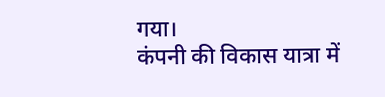गया।
कंपनी की विकास यात्रा में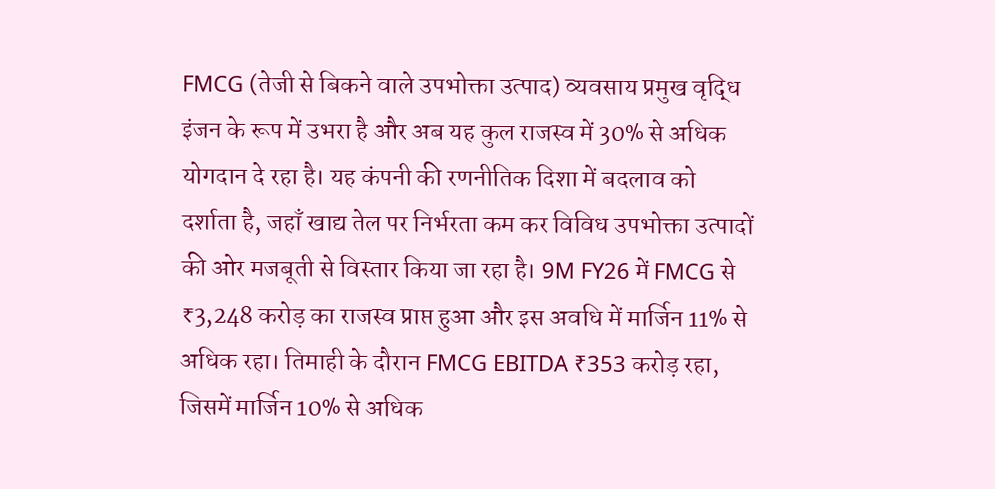FMCG (तेजी से बिकने वाले उपभोक्ता उत्पाद) व्यवसाय प्रमुख वृद्धि इंजन के रूप में उभरा है और अब यह कुल राजस्व में 30% से अधिक योगदान दे रहा है। यह कंपनी की रणनीतिक दिशा में बदलाव को दर्शाता है, जहाँ खाद्य तेल पर निर्भरता कम कर विविध उपभोक्ता उत्पादों की ओर मजबूती से विस्तार किया जा रहा है। 9M FY26 में FMCG से ₹3,248 करोड़ का राजस्व प्राप्त हुआ और इस अवधि में मार्जिन 11% से अधिक रहा। तिमाही के दौरान FMCG EBITDA ₹353 करोड़ रहा, जिसमें मार्जिन 10% से अधिक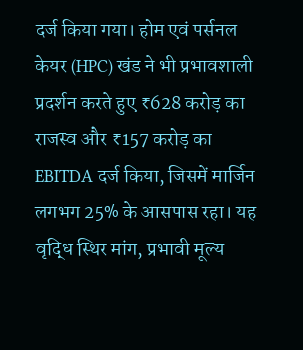दर्ज किया गया। होम एवं पर्सनल केयर (HPC) खंड ने भी प्रभावशाली प्रदर्शन करते हुए ₹628 करोड़ का राजस्व और ₹157 करोड़ का EBITDA दर्ज किया, जिसमें मार्जिन लगभग 25% के आसपास रहा। यह वृद्धि स्थिर मांग, प्रभावी मूल्य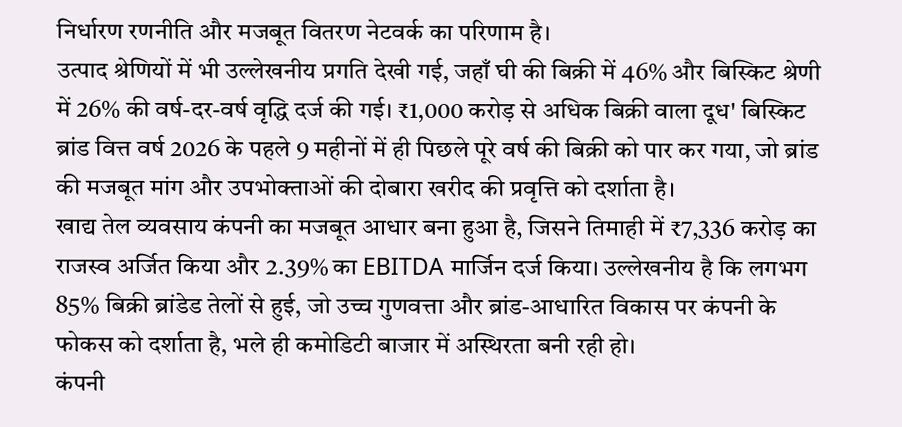निर्धारण रणनीति और मजबूत वितरण नेटवर्क का परिणाम है।
उत्पाद श्रेणियों में भी उल्लेखनीय प्रगति देखी गई, जहाँ घी की बिक्री में 46% और बिस्किट श्रेणी में 26% की वर्ष-दर-वर्ष वृद्धि दर्ज की गई। ₹1,000 करोड़ से अधिक बिक्री वाला दूध' बिस्किट ब्रांड वित्त वर्ष 2026 के पहले 9 महीनों में ही पिछले पूरे वर्ष की बिक्री को पार कर गया, जो ब्रांड की मजबूत मांग और उपभोक्ताओं की दोबारा खरीद की प्रवृत्ति को दर्शाता है।
खाद्य तेल व्यवसाय कंपनी का मजबूत आधार बना हुआ है, जिसने तिमाही में ₹7,336 करोड़ का राजस्व अर्जित किया और 2.39% का EBITDA मार्जिन दर्ज किया। उल्लेखनीय है कि लगभग 85% बिक्री ब्रांडेड तेलों से हुई, जो उच्च गुणवत्ता और ब्रांड-आधारित विकास पर कंपनी के फोकस को दर्शाता है, भले ही कमोडिटी बाजार में अस्थिरता बनी रही हो।
कंपनी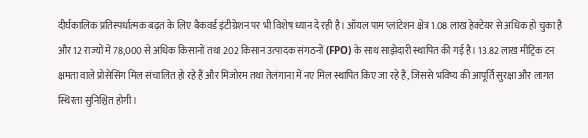दीर्घकालिक प्रतिस्पर्धात्मक बढ़त के लिए बैकवर्ड इंटीग्रेशन पर भी विशेष ध्यान दे रही है। ऑयल पाम प्लांटेशन क्षेत्र 1.08 लाख हेक्टेयर से अधिक हो चुका है और 12 राज्यों में 78,000 से अधिक किसानों तथा 202 किसान उत्पादक संगठनों (FPO) के साथ साझेदारी स्थापित की गई है। 13.82 लाख मीट्रिक टन क्षमता वाले प्रोसेसिंग मिल संचालित हो रहे हैं और मिजोरम तथा तेलंगाना में नए मिल स्थापित किए जा रहे हैं, जिससे भविष्य की आपूर्ति सुरक्षा और लागत स्थिरता सुनिश्चित होगी।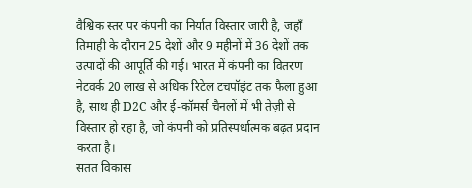वैश्विक स्तर पर कंपनी का निर्यात विस्तार जारी है, जहाँ तिमाही के दौरान 25 देशों और 9 महीनों में 36 देशों तक उत्पादों की आपूर्ति की गई। भारत में कंपनी का वितरण नेटवर्क 20 लाख से अधिक रिटेल टचपॉइंट तक फैला हुआ है, साथ ही D2C और ई-कॉमर्स चैनलों में भी तेज़ी से विस्तार हो रहा है, जो कंपनी को प्रतिस्पर्धात्मक बढ़त प्रदान करता है।
सतत विकास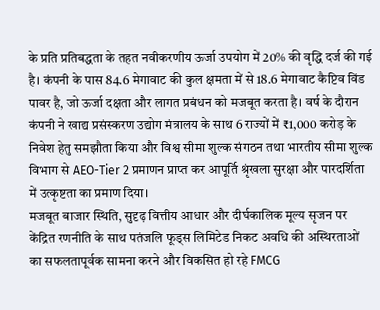के प्रति प्रतिबद्धता के तहत नवीकरणीय ऊर्जा उपयोग में 20% की वृद्धि दर्ज की गई है। कंपनी के पास 84.6 मेगावाट की कुल क्षमता में से 18.6 मेगावाट कैप्टिव विंड पावर है, जो ऊर्जा दक्षता और लागत प्रबंधन को मजबूत करता है। वर्ष के दौरान कंपनी ने खाद्य प्रसंस्करण उद्योग मंत्रालय के साथ 6 राज्यों में ₹1,000 करोड़ के निवेश हेतु समझौता किया और विश्व सीमा शुल्क संगठन तथा भारतीय सीमा शुल्क विभाग से AEO-Tier 2 प्रमाणन प्राप्त कर आपूर्ति श्रृंखला सुरक्षा और पारदर्शिता में उत्कृष्टता का प्रमाण दिया।
मजबूत बाजार स्थिति, सुदृढ़ वित्तीय आधार और दीर्घकालिक मूल्य सृजन पर केंद्रित रणनीति के साथ पतंजलि फूड्स लिमिटेड निकट अवधि की अस्थिरताओं का सफलतापूर्वक सामना करने और विकसित हो रहे FMCG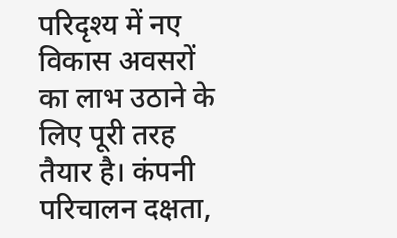परिदृश्य में नए विकास अवसरों का लाभ उठाने के लिए पूरी तरह तैयार है। कंपनी परिचालन दक्षता,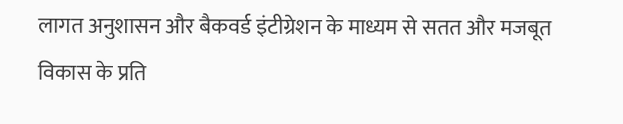लागत अनुशासन और बैकवर्ड इंटीग्रेशन के माध्यम से सतत और मजबूत विकास के प्रति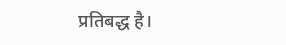प्रतिबद्ध है।